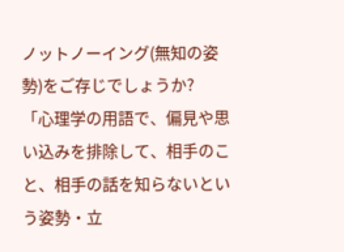ノットノーイング(無知の姿勢)をご存じでしょうか?
「心理学の用語で、偏見や思い込みを排除して、相手のこと、相手の話を知らないという姿勢・立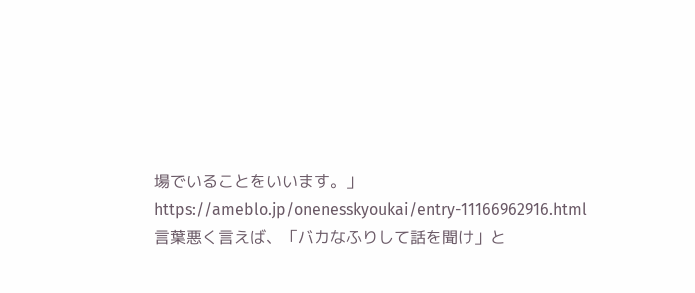場でいることをいいます。」
https://ameblo.jp/onenesskyoukai/entry-11166962916.html
言葉悪く言えば、「バカなふりして話を聞け」と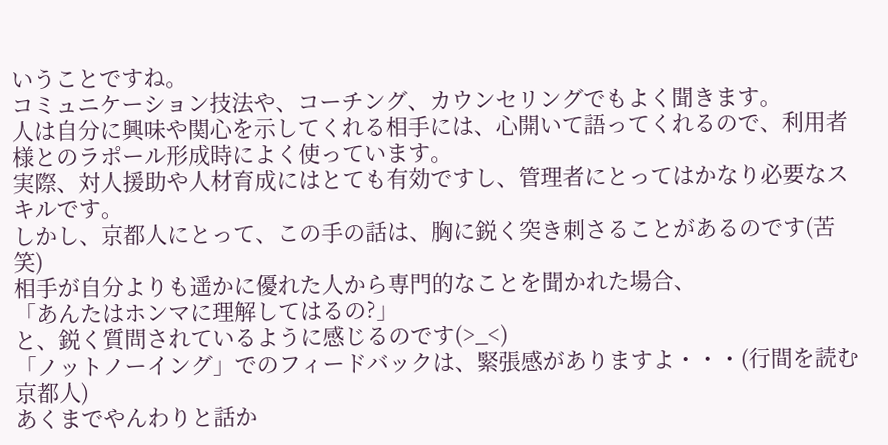いうことですね。
コミュニケーション技法や、コーチング、カウンセリングでもよく聞きます。
人は自分に興味や関心を示してくれる相手には、心開いて語ってくれるので、利用者様とのラポール形成時によく使っています。
実際、対人援助や人材育成にはとても有効ですし、管理者にとってはかなり必要なスキルです。
しかし、京都人にとって、この手の話は、胸に鋭く突き刺さることがあるのです(苦笑)
相手が自分よりも遥かに優れた人から専門的なことを聞かれた場合、
「あんたはホンマに理解してはるの?」
と、鋭く質問されているように感じるのです(>_<)
「ノットノーイング」でのフィードバックは、緊張感がありますよ・・・(行間を読む京都人)
あくまでやんわりと話か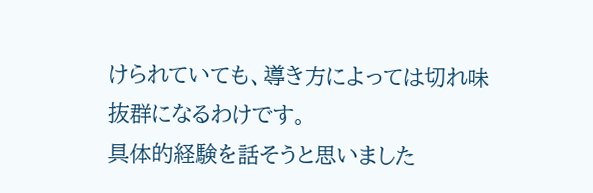けられていても、導き方によっては切れ味抜群になるわけです。
具体的経験を話そうと思いました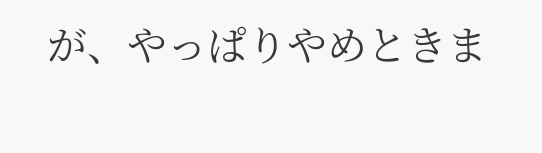が、やっぱりやめときま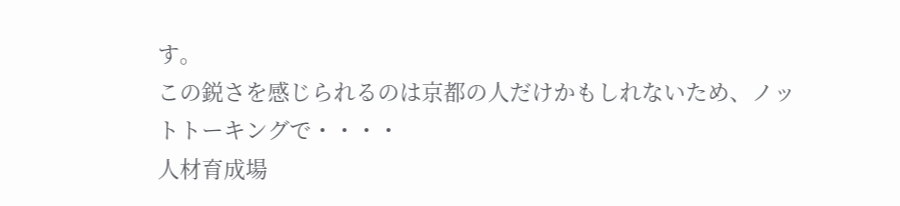す。
この鋭さを感じられるのは京都の人だけかもしれないため、ノットトーキングで・・・・
人材育成場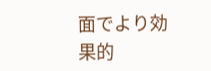面でより効果的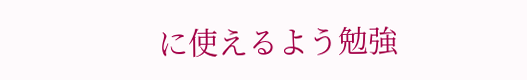に使えるよう勉強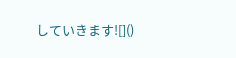していきます![]()